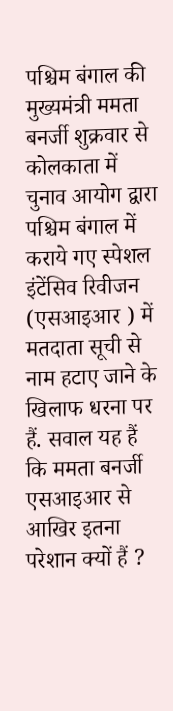पश्चिम बंगाल की मुख्यमंत्री ममता बनर्जी शुक्रवार से कोलकाता में चुनाव आयोग द्वारा पश्चिम बंगाल में कराये गए स्पेशल इंटेंसिव रिवीजन (एसआइआर ) में मतदाता सूची से नाम हटाए जाने के खिलाफ धरना पर हैं. सवाल यह हैं कि ममता बनर्जी एसआइआर से आखिर इतना परेशान क्यों हैं ?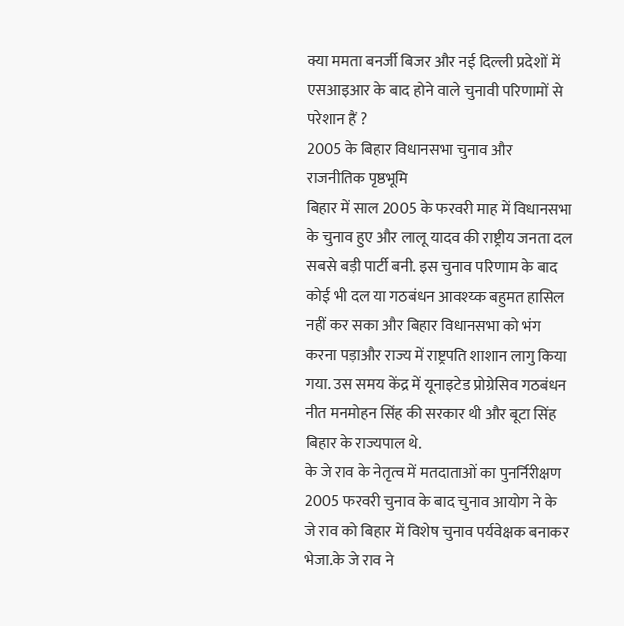क्या ममता बनर्जी बिजर और नई दिल्ली प्रदेशों में एसआइआर के बाद होने वाले चुनावी परिणामों से परेशान हैं ?
2005 के बिहार विधानसभा चुनाव और राजनीतिक पृष्ठभूमि
बिहार में साल 2005 के फरवरी माह में विधानसभा के चुनाव हुए और लालू यादव की राष्ट्रीय जनता दल सबसे बड़ी पार्टी बनी. इस चुनाव परिणाम के बाद कोई भी दल या गठबंधन आवश्य्क बहुमत हासिल नहीं कर सका और बिहार विधानसभा को भंग करना पड़ाऔर राज्य में राष्ट्रपति शाशान लागु किया गया. उस समय केंद्र में यूनाइटेड प्रोग्रेसिव गठबंधन नीत मनमोहन सिंह की सरकार थी और बूटा सिंह बिहार के राज्यपाल थे.
के जे राव के नेतृत्व में मतदाताओं का पुनर्निरीक्षण
2005 फरवरी चुनाव के बाद चुनाव आयोग ने के जे राव को बिहार में विशेष चुनाव पर्यवेक्षक बनाकर भेजा.के जे राव ने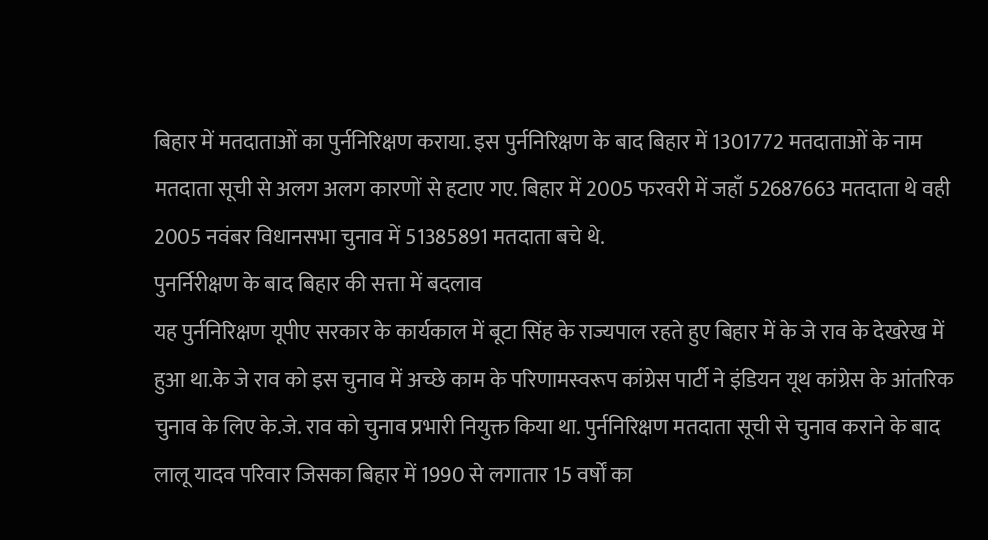बिहार में मतदाताओं का पुर्ननिरिक्षण कराया. इस पुर्ननिरिक्षण के बाद बिहार में 1301772 मतदाताओं के नाम मतदाता सूची से अलग अलग कारणों से हटाए गए. बिहार में 2005 फरवरी में जहाँ 52687663 मतदाता थे वही 2005 नवंबर विधानसभा चुनाव में 51385891 मतदाता बचे थे.
पुनर्निरीक्षण के बाद बिहार की सत्ता में बदलाव
यह पुर्ननिरिक्षण यूपीए सरकार के कार्यकाल में बूटा सिंह के राज्यपाल रहते हुए बिहार में के जे राव के देखरेख में हुआ था.के जे राव को इस चुनाव में अच्छे काम के परिणामस्वरूप कांग्रेस पार्टी ने इंडियन यूथ कांग्रेस के आंतरिक चुनाव के लिए के.जे. राव को चुनाव प्रभारी नियुक्त किया था. पुर्ननिरिक्षण मतदाता सूची से चुनाव कराने के बाद लालू यादव परिवार जिसका बिहार में 1990 से लगातार 15 वर्षों का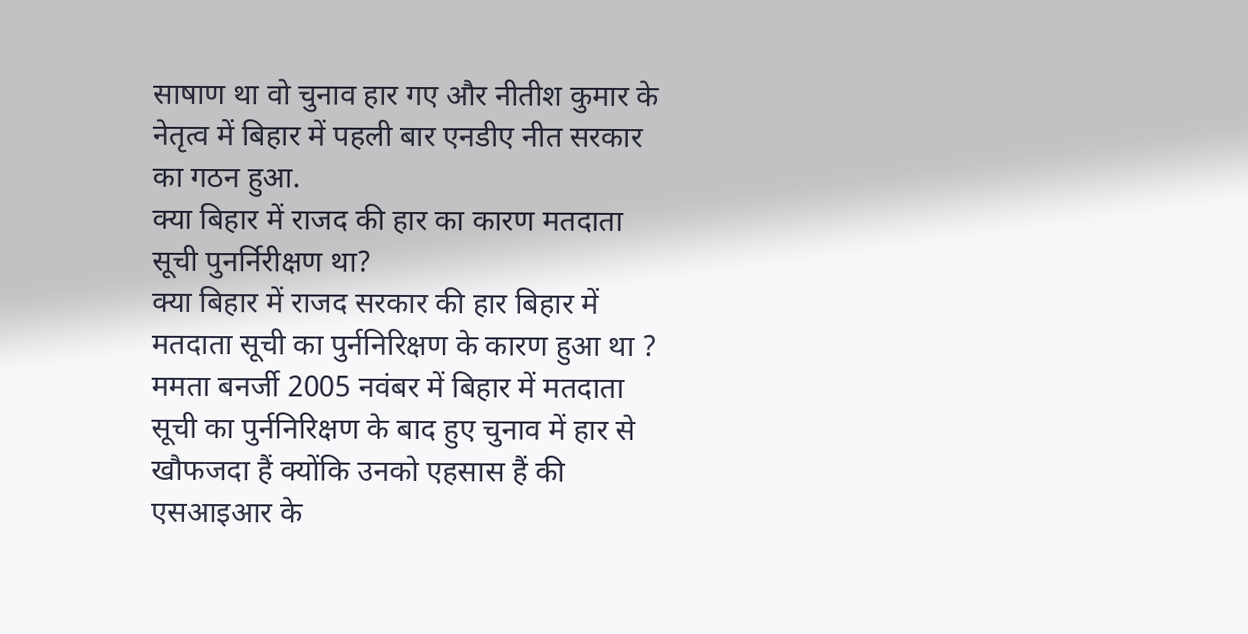साषाण था वो चुनाव हार गए और नीतीश कुमार के नेतृत्व में बिहार में पहली बार एनडीए नीत सरकार का गठन हुआ.
क्या बिहार में राजद की हार का कारण मतदाता सूची पुनर्निरीक्षण था?
क्या बिहार में राजद सरकार की हार बिहार में मतदाता सूची का पुर्ननिरिक्षण के कारण हुआ था ? ममता बनर्जी 2005 नवंबर में बिहार में मतदाता सूची का पुर्ननिरिक्षण के बाद हुए चुनाव में हार से खौफजदा हैं क्योंकि उनको एहसास हैं की एसआइआर के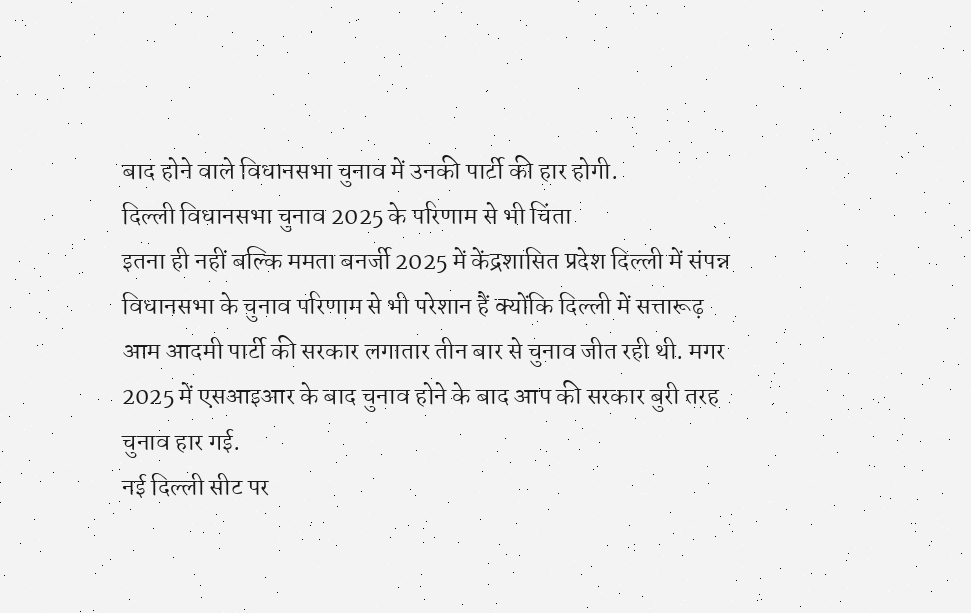बाद होने वाले विधानसभा चुनाव में उनकी पार्टी की हार होगी.
दिल्ली विधानसभा चुनाव 2025 के परिणाम से भी चिंता
इतना ही नहीं बल्कि ममता बनर्जी 2025 में केंद्रशासित प्रदेश दिल्ली में संपन्न विधानसभा के चुनाव परिणाम से भी परेशान हैं क्योंकि दिल्ली में सत्तारूढ़ आम आदमी पार्टी की सरकार लगातार तीन बार से चुनाव जीत रही थी. मगर 2025 में एसआइआर के बाद चुनाव होने के बाद आप की सरकार बुरी तरह चुनाव हार गई.
नई दिल्ली सीट पर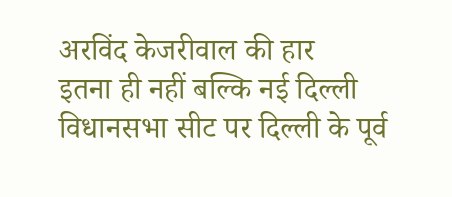अरविंद केजरीवाल की हार
इतना ही नहीं बल्कि नई दिल्ली विधानसभा सीट पर दिल्ली के पूर्व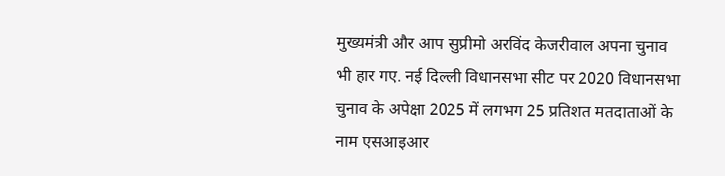मुख्यमंत्री और आप सुप्रीमो अरविंद केजरीवाल अपना चुनाव भी हार गए. नई दिल्ली विधानसभा सीट पर 2020 विधानसभा चुनाव के अपेक्षा 2025 में लगभग 25 प्रतिशत मतदाताओं के नाम एसआइआर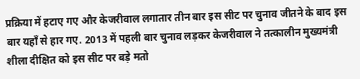प्रक्रिया में हटाए गए और केजरीवाल लगातार तीन बार इस सीट पर चुनाव जीतने के बाद इस बार यहाँ से हार गए. 2013 में पहली बार चुनाव लड़कर केजरीवाल ने तत्कालीन मुख्यमंत्री शीला दीक्षित को इस सीट पर बड़े मतो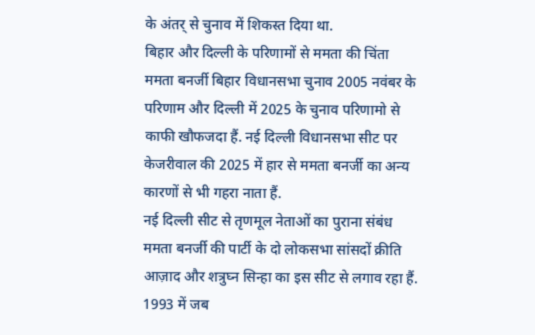के अंतर् से चुनाव में शिकस्त दिया था.
बिहार और दिल्ली के परिणामों से ममता की चिंता
ममता बनर्जी बिहार विधानसभा चुनाव 2005 नवंबर के परिणाम और दिल्ली में 2025 के चुनाव परिणामो से काफी खौफजदा हैं. नई दिल्ली विधानसभा सीट पर केजरीवाल की 2025 में हार से ममता बनर्जी का अन्य कारणों से भी गहरा नाता हैं.
नई दिल्ली सीट से तृणमूल नेताओं का पुराना संबंध
ममता बनर्जी की पार्टी के दो लोकसभा सांसदों क्रीति आज़ाद और शत्रुघ्न सिन्हा का इस सीट से लगाव रहा हैं. 1993 में जब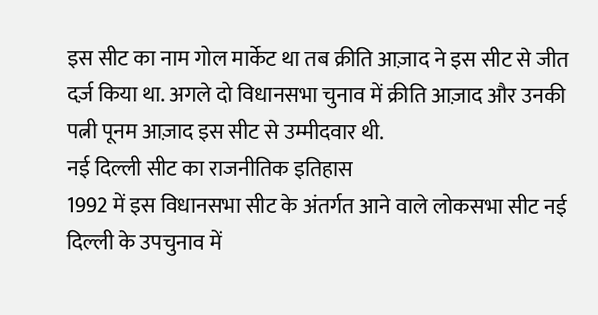इस सीट का नाम गोल मार्केट था तब क्रीति आज़ाद ने इस सीट से जीत दर्ज़ किया था. अगले दो विधानसभा चुनाव में क्रीति आज़ाद और उनकी पत्नी पूनम आज़ाद इस सीट से उम्मीदवार थी.
नई दिल्ली सीट का राजनीतिक इतिहास
1992 में इस विधानसभा सीट के अंतर्गत आने वाले लोकसभा सीट नई दिल्ली के उपचुनाव में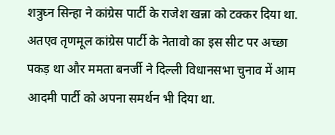शत्रुघ्न सिन्हा ने कांग्रेस पार्टी के राजेश खन्ना को टक्कर दिया था. अतएव तृणमूल कांग्रेस पार्टी के नेतावो का इस सीट पर अच्छा पकड़ था और ममता बनर्जी ने दिल्ली विधानसभा चुनाव में आम आदमी पार्टी को अपना समर्थन भी दिया था.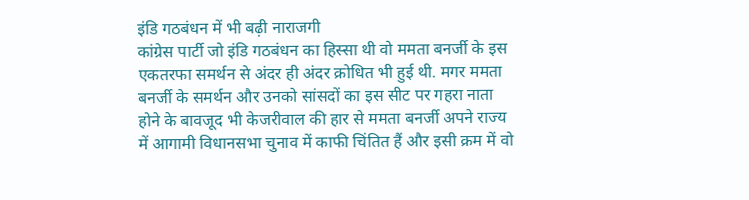इंडि गठबंधन में भी बढ़ी नाराजगी
कांग्रेस पार्टी जो इंडि गठबंधन का हिस्सा थी वो ममता बनर्जी के इस एकतरफा समर्थन से अंदर ही अंदर क्रोधित भी हुई थी. मगर ममता बनर्जी के समर्थन और उनको सांसदों का इस सीट पर गहरा नाता होने के बावजूद भी केजरीवाल की हार से ममता बनर्जी अपने राज्य में आगामी विधानसभा चुनाव में काफी चिंतित हैं और इसी क्रम में वो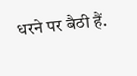धरने पर बैठी हैं.